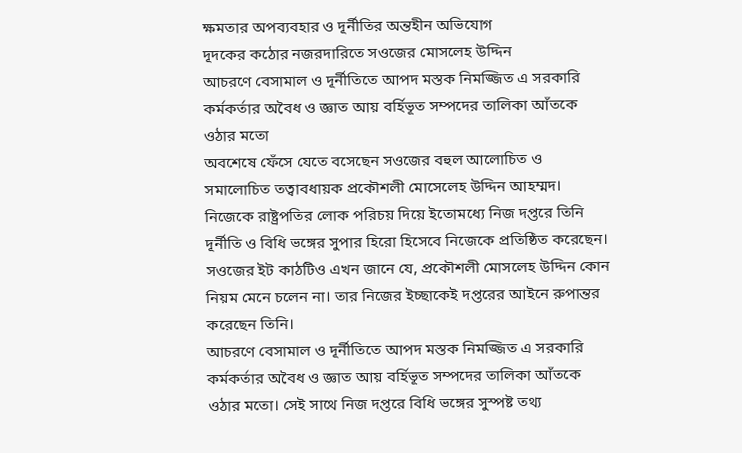ক্ষমতার অপব্যবহার ও দূর্নীতির অন্তহীন অভিযোগ
দূদকের কঠোর নজরদারিতে সওজের মোসলেহ উদ্দিন
আচরণে বেসামাল ও দূর্নীতিতে আপদ মস্তক নিমজ্জিত এ সরকারি কর্মকর্তার অবৈধ ও জ্ঞাত আয় বর্হিভূত সম্পদের তালিকা আঁতকে ওঠার মতো
অবশেষে ফেঁসে যেতে বসেছেন সওজের বহুল আলোচিত ও সমালোচিত তত্বাবধায়ক প্রকৌশলী মোসেলেহ উদ্দিন আহম্মদ। নিজেকে রাষ্ট্রপতির লোক পরিচয় দিয়ে ইতোমধ্যে নিজ দপ্তরে তিনি দূর্নীতি ও বিধি ভঙ্গের সুপার হিরো হিসেবে নিজেকে প্রতিষ্ঠিত করেছেন।
সওজের ইট কাঠটিও এখন জানে যে, প্রকৌশলী মোসলেহ উদ্দিন কোন নিয়ম মেনে চলেন না। তার নিজের ইচ্ছাকেই দপ্তরের আইনে রুপান্তর করেছেন তিনি।
আচরণে বেসামাল ও দূর্নীতিতে আপদ মস্তক নিমজ্জিত এ সরকারি কর্মকর্তার অবৈধ ও জ্ঞাত আয় বর্হিভূত সম্পদের তালিকা আঁতকে ওঠার মতো। সেই সাথে নিজ দপ্তরে বিধি ভঙ্গের সুস্পষ্ট তথ্য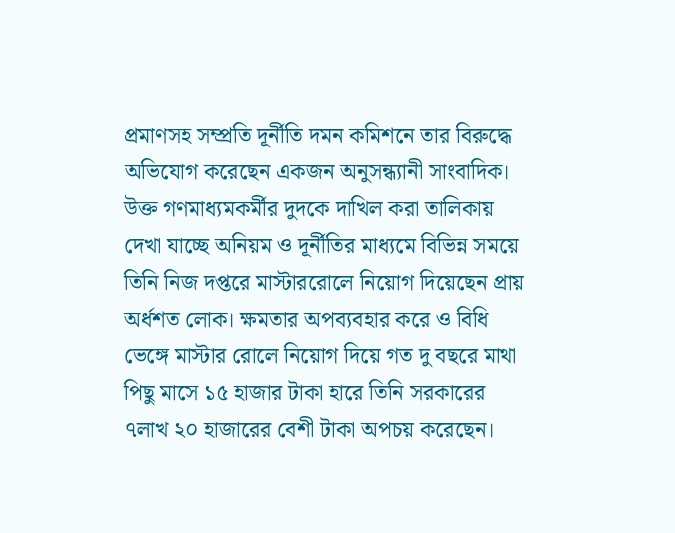প্রমাণসহ সম্প্রতি দূর্নীতি দমন কমিশনে তার বিরুদ্ধে অভিযোগ করেছেন একজন অনুসন্ধ্যানী সাংবাদিক।
উক্ত গণমাধ্যমকর্মীর দুদকে দাখিল করা তালিকায় দেখা যাচ্ছে অনিয়ম ও দূর্নীতির মাধ্যমে বিভিন্ন সময়ে তিনি নিজ দপ্তরে মাস্টাররোলে নিয়োগ দিয়েছেন প্রায় অর্ধশত লোক। ক্ষমতার অপব্যবহার করে ও বিধি ভেঙ্গে মাস্টার রোলে নিয়োগ দিয়ে গত দু বছরে মাথা পিছু মাসে ১৫ হাজার টাকা হারে তিনি সরকারের ৭লাখ ২০ হাজারের বেশী টাকা অপচয় করেছেন।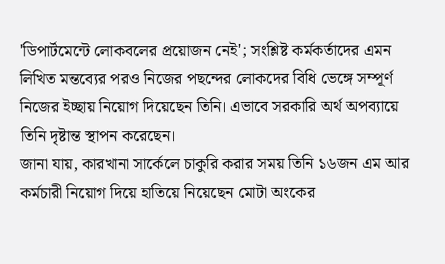'ডিপার্টমেন্টে লোকবলের প্রয়োজন নেই'; সংশ্লিষ্ট কর্মকর্তাদের এমন লিখিত মন্তব্যের পরও নিজের পছন্দের লোকদের বিধি ভেঙ্গে সম্পূর্ণ নিজের ইচ্ছায় নিয়োগ দিয়েছেন তিনি। এভাবে সরকারি অর্থ অপব্যায়ে তিনি দৃষ্টান্ত স্থাপন করেছেন।
জানা যায়, কারখানা সার্কেলে চাকুরি করার সময় তিনি ১৬জন এম আর কর্মচারী নিয়োগ দিয়ে হাতিয়ে নিয়েছেন মোটা অংকের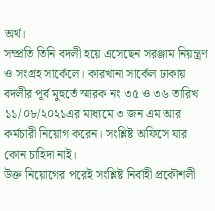অর্থ।
সম্প্রতি তিনি বদলী হয়ে এসেছেন সরঞ্জাম নিয়ন্ত্রণ ও সংগ্রহ সার্কেলে। কারখানা সার্কেল ঢাকায় বদলীর পূর্ব মুহুর্তে স্মারক নং ৩৫ ও ৩৬ তারিখ ১১/০৮/২০২১এর মাধ্যমে ৩ জন এম আর কর্মচারী নিয়োগ করেন। সংশ্লিষ্ট অফিসে যার কোন চাহিদা নাই।
উক্ত নিয়োগের পরেই সংশ্লিষ্ট নির্বাহী প্রকৌশলী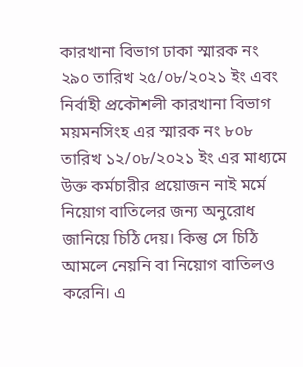কারখানা বিভাগ ঢাকা স্মারক নং ২৯০ তারিখ ২৫/০৮/২০২১ ইং এবং নির্বাহী প্রকৌশলী কারখানা বিভাগ ময়মনসিংহ এর স্মারক নং ৮০৮ তারিখ ১২/০৮/২০২১ ইং এর মাধ্যমে উক্ত কর্মচারীর প্রয়োজন নাই মর্মে নিয়োগ বাতিলের জন্য অনুরোধ জানিয়ে চিঠি দেয়। কিন্তু সে চিঠি আমলে নেয়নি বা নিয়োগ বাতিলও করেনি। এ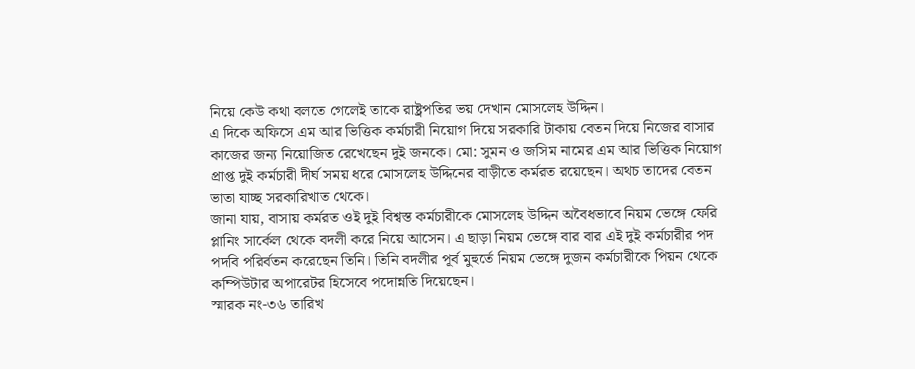নিয়ে কেউ কথা বলতে গেলেই তাকে রাষ্ট্রপতির ভয় দেখান মোসলেহ উদ্দিন।
এ দিকে অফিসে এম আর ভিত্তিক কর্মচারী নিয়োগ দিয়ে সরকারি টাকায় বেতন দিয়ে নিজের বাসার কাজের জন্য নিয়োজিত রেখেছেন দুই জনকে। মো: সুমন ও জসিম নামের এম আর ভিত্তিক নিয়োগ প্রাপ্ত দুই কর্মচারী দীর্ঘ সময় ধরে মোসলেহ উদ্দিনের বাড়ীতে কর্মরত রয়েছেন। অথচ তাদের বেতন ভাতা যাচ্ছ সরকারিখাত থেকে।
জানা যায়, বাসায় কর্মরত ওই দুই বিশ্বস্ত কর্মচারীকে মোসলেহ উদ্দিন অবৈধভাবে নিয়ম ভেঙ্গে ফেরি প্লানিং সার্কেল থেকে বদলী করে নিয়ে আসেন। এ ছাড়া নিয়ম ভেঙ্গে বার বার এই দুই কর্মচারীর পদ পদবি পরির্বতন করেছেন তিনি। তিনি বদলীর পূর্ব মুহুর্তে নিয়ম ভেঙ্গে দুজন কর্মচারীকে পিয়ন থেকে কম্পিউটার অপারেটর হিসেবে পদোন্নতি দিয়েছেন।
স্মারক নং-৩৬ তারিখ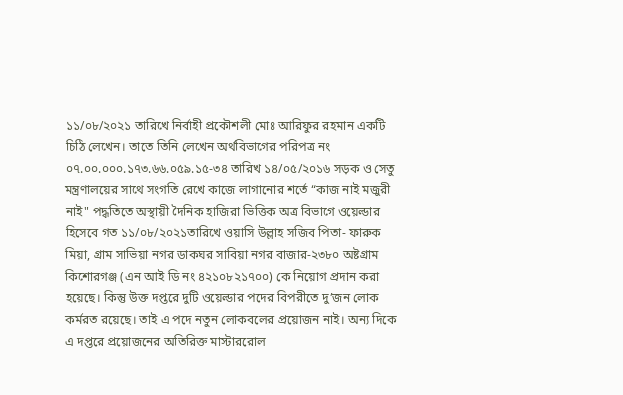১১/০৮/২০২১ তারিখে নির্বাহী প্রকৌশলী মোঃ আরিফুর রহমান একটি চিঠি লেখেন। তাতে তিনি লেখেন অর্থবিভাগের পরিপত্র নং ০৭.০০.০০০.১৭৩.৬৬.০৫৯.১৫-৩৪ তারিখ ১৪/০৫/২০১৬ সড়ক ও সেতু মন্ত্রণালয়ের সাথে সংগতি রেখে কাজে লাগানোর শর্তে “কাজ নাই মজুরী নাই" পদ্ধতিতে অস্থায়ী দৈনিক হাজিরা ভিত্তিক অত্র বিভাগে ওয়েল্ডার হিসেবে গত ১১/০৮/২০২১তারিখে ওয়াসি উল্লাহ সজিব পিতা- ফারুক মিয়া, গ্রাম সাভিয়া নগর ডাকঘর সাবিয়া নগর বাজার-২৩৮০ অষ্টগ্রাম কিশোরগঞ্জ (এন আই ডি নং ৪২১০৮২১৭০০) কে নিয়োগ প্রদান করা হয়েছে। কিন্তু উক্ত দপ্তরে দুটি ওয়েল্ডার পদের বিপরীতে দু’জন লোক কর্মরত রয়েছে। তাই এ পদে নতুন লোকবলের প্রয়োজন নাই। অন্য দিকে এ দপ্তরে প্রয়োজনের অতিরিক্ত মাস্টাররোল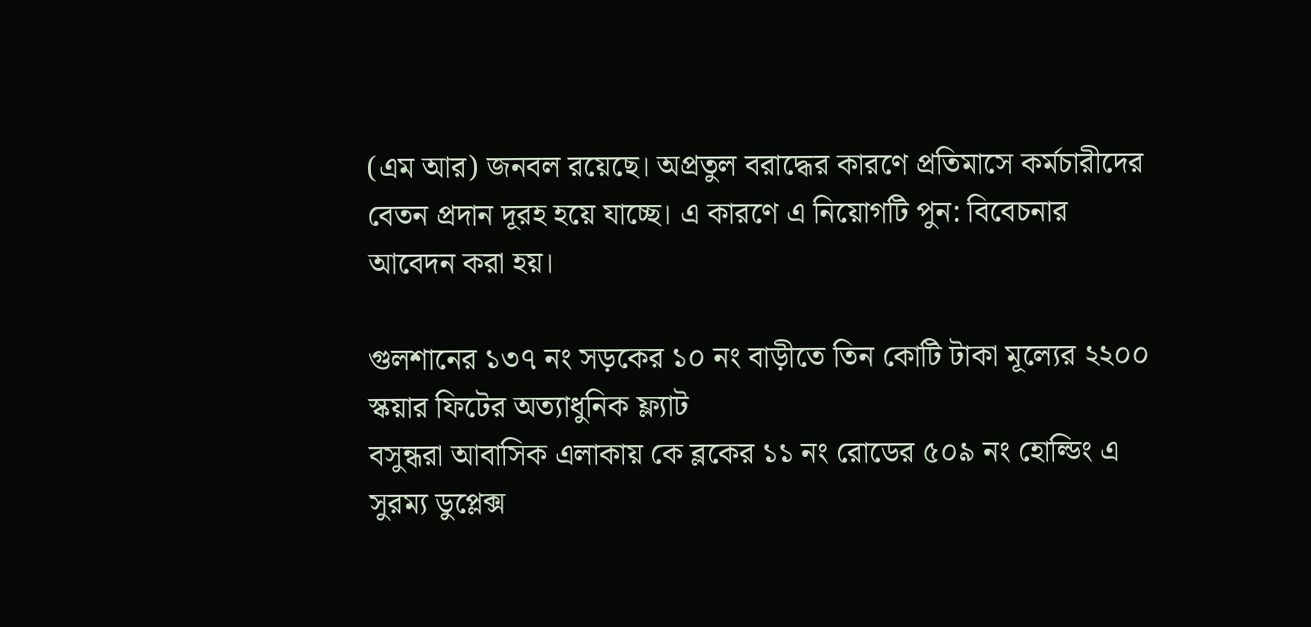(এম আর) জনবল রয়েছে। অপ্রতুল বরাদ্ধের কারণে প্রতিমাসে কর্মচারীদের বেতন প্রদান দূরহ হয়ে যাচ্ছে। এ কারণে এ নিয়োগটি পুন: বিবেচনার আবেদন করা হয়।

গুলশানের ১৩৭ নং সড়কের ১০ নং বাড়ীতে তিন কোটি টাকা মূল্যের ২২০০ স্কয়ার ফিটের অত্যাধুনিক ফ্ল্যাট
বসুন্ধরা আবাসিক এলাকায় কে ব্লকের ১১ নং রোডের ৫০৯ নং হোল্ডিং এ সুরম্য ডুপ্লেক্স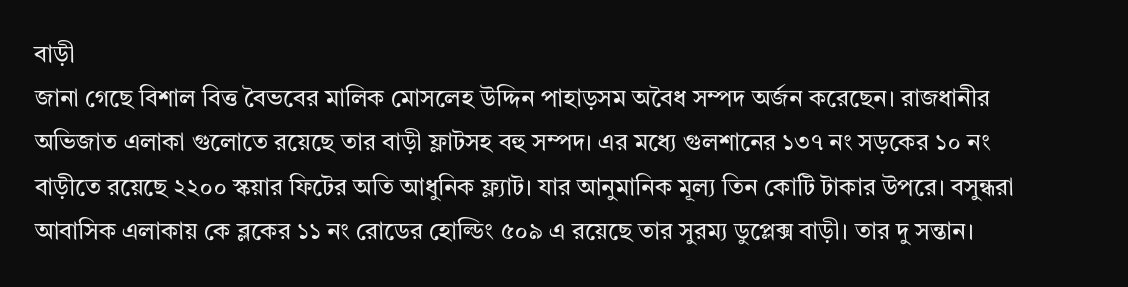বাড়ী
জানা গেছে বিশাল বিত্ত বৈভবের মালিক মোসলেহ উদ্দিন পাহাড়সম অবৈধ সম্পদ অর্জন করেছেন। রাজধানীর অভিজাত এলাকা গুলোতে রয়েছে তার বাড়ী ফ্লাটসহ বহু সম্পদ। এর মধ্যে গুলশানের ১৩৭ নং সড়কের ১০ নং বাড়ীতে রয়েছে ২২০০ স্কয়ার ফিটের অতি আধুনিক ফ্ল্যাট। যার আনুমানিক মূল্য তিন কোটি টাকার উপরে। বসুন্ধরা আবাসিক এলাকায় কে ব্লকের ১১ নং রোডের হোল্ডিং ৫০৯ এ রয়েছে তার সুরম্য ডুপ্লেক্স বাড়ী। তার দু সন্তান।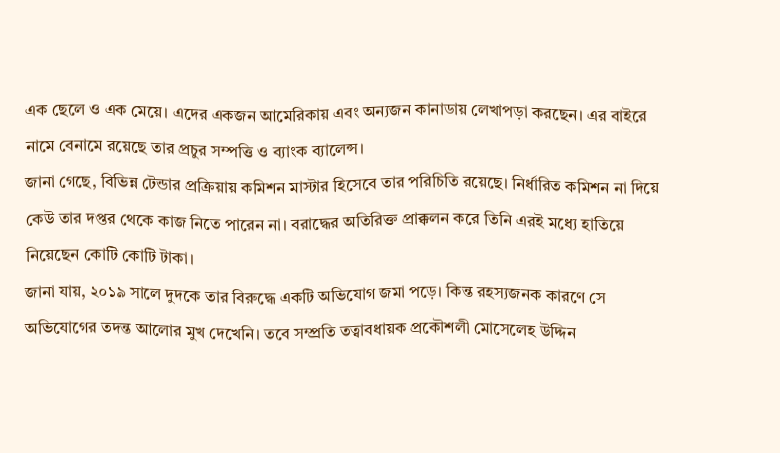এক ছেলে ও এক মেয়ে। এদের একজন আমেরিকায় এবং অন্যজন কানাডায় লেখাপড়া করছেন। এর বাইরে নামে বেনামে রয়েছে তার প্রচুর সম্পত্তি ও ব্যাংক ব্যালেন্স।
জানা গেছে, বিভিন্ন টেন্ডার প্রক্রিয়ায় কমিশন মাস্টার হিসেবে তার পরিচিতি রয়েছে। নির্ধারিত কমিশন না দিয়ে কেউ তার দপ্তর থেকে কাজ নিতে পারেন না। বরাদ্ধের অতিরিক্ত প্রাক্কলন করে তিনি এরই মধ্যে হাতিয়ে নিয়েছেন কোটি কোটি টাকা।
জানা যায়, ২০১৯ সালে দুদকে তার বিরুদ্ধে একটি অভিযোগ জমা পড়ে। কিন্ত রহস্যজনক কারণে সে অভিযোগের তদন্ত আলোর মুখ দেখেনি। তবে সম্প্রতি তত্বাবধায়ক প্রকৌশলী মোসেলেহ উদ্দিন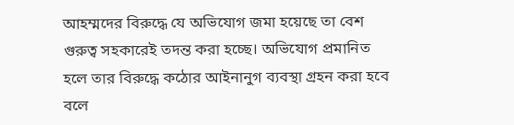আহম্মদের বিরুদ্ধে যে অভিযোগ জমা হয়েছে তা বেশ গুরুত্ব সহকারেই তদন্ত করা হচ্ছে। অভিযোগ প্রমানিত হলে তার বিরুদ্ধে কঠোর আইনানুগ ব্যবস্থা গ্রহন করা হবে বলে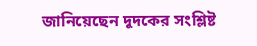জানিয়েছেন দূদকের সংশ্লিষ্ট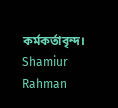কর্মকর্তাবৃন্দ।
Shamiur Rahman